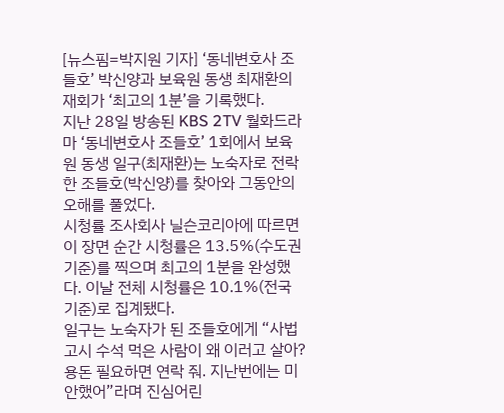[뉴스핌=박지원 기자] ‘동네변호사 조들호’ 박신양과 보육원 동생 최재환의 재회가 ‘최고의 1분’을 기록했다.
지난 28일 방송된 KBS 2TV 월화드라마 ‘동네변호사 조들호’ 1회에서 보육원 동생 일구(최재환)는 노숙자로 전락한 조들호(박신양)를 찾아와 그동안의 오해를 풀었다.
시청률 조사회사 닐슨코리아에 따르면 이 장면 순간 시청률은 13.5%(수도권 기준)를 찍으며 최고의 1분을 완성했다. 이날 전체 시청률은 10.1%(전국 기준)로 집계됐다.
일구는 노숙자가 된 조들호에게 “사법고시 수석 먹은 사람이 왜 이러고 살아? 용돈 필요하면 연락 줘. 지난번에는 미안했어”라며 진심어린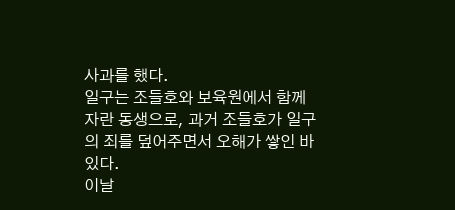사과를 했다.
일구는 조들호와 보육원에서 함께 자란 동생으로, 과거 조들호가 일구의 죄를 덮어주면서 오해가 쌓인 바 있다.
이날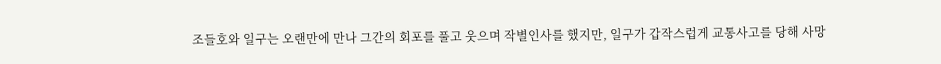조들호와 일구는 오랜만에 만나 그간의 회포를 풀고 웃으며 작별인사를 했지만, 일구가 갑작스럽게 교통사고를 당해 사망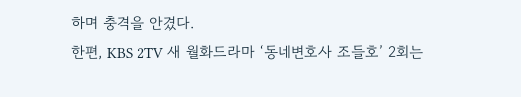하며 충격을 안겼다.
한편, KBS 2TV 새 월화드라마 ‘동네변호사 조들호’ 2회는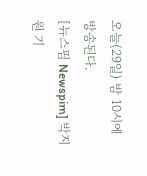오늘(29일) 밤 10시에 방송된다.
[뉴스핌 Newspim] 박지원 기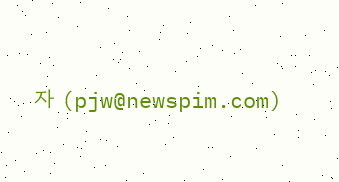자 (pjw@newspim.com)